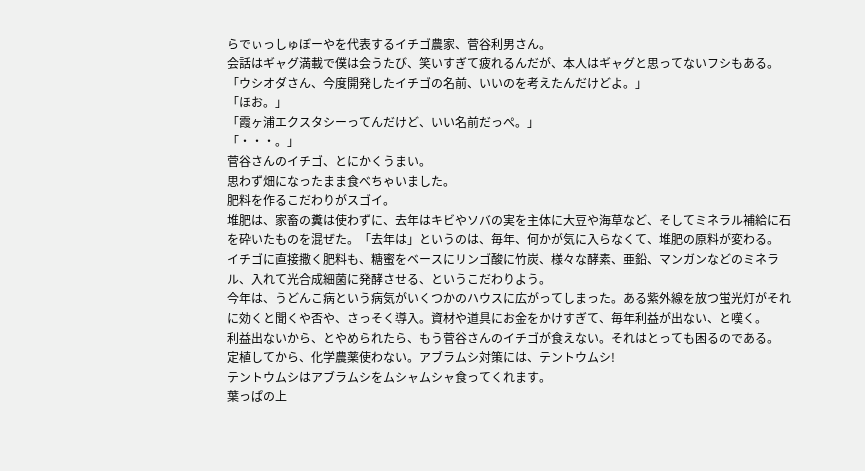らでぃっしゅぼーやを代表するイチゴ農家、菅谷利男さん。
会話はギャグ満載で僕は会うたび、笑いすぎて疲れるんだが、本人はギャグと思ってないフシもある。
「ウシオダさん、今度開発したイチゴの名前、いいのを考えたんだけどよ。」
「ほお。」
「霞ヶ浦エクスタシーってんだけど、いい名前だっぺ。」
「・・・。」
菅谷さんのイチゴ、とにかくうまい。
思わず畑になったまま食べちゃいました。
肥料を作るこだわりがスゴイ。
堆肥は、家畜の糞は使わずに、去年はキビやソバの実を主体に大豆や海草など、そしてミネラル補給に石を砕いたものを混ぜた。「去年は」というのは、毎年、何かが気に入らなくて、堆肥の原料が変わる。
イチゴに直接撒く肥料も、糖蜜をベースにリンゴ酸に竹炭、様々な酵素、亜鉛、マンガンなどのミネラル、入れて光合成細菌に発酵させる、というこだわりよう。
今年は、うどんこ病という病気がいくつかのハウスに広がってしまった。ある紫外線を放つ蛍光灯がそれに効くと聞くや否や、さっそく導入。資材や道具にお金をかけすぎて、毎年利益が出ない、と嘆く。
利益出ないから、とやめられたら、もう菅谷さんのイチゴが食えない。それはとっても困るのである。
定植してから、化学農薬使わない。アブラムシ対策には、テントウムシ!
テントウムシはアブラムシをムシャムシャ食ってくれます。
葉っぱの上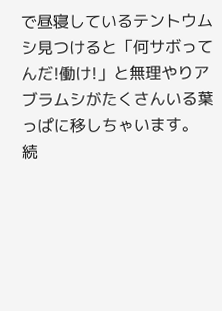で昼寝しているテントウムシ見つけると「何サボってんだ!働け!」と無理やりアブラムシがたくさんいる葉っぱに移しちゃいます。
続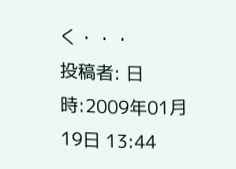く・・・
投稿者: 日時:2009年01月19日 13:44